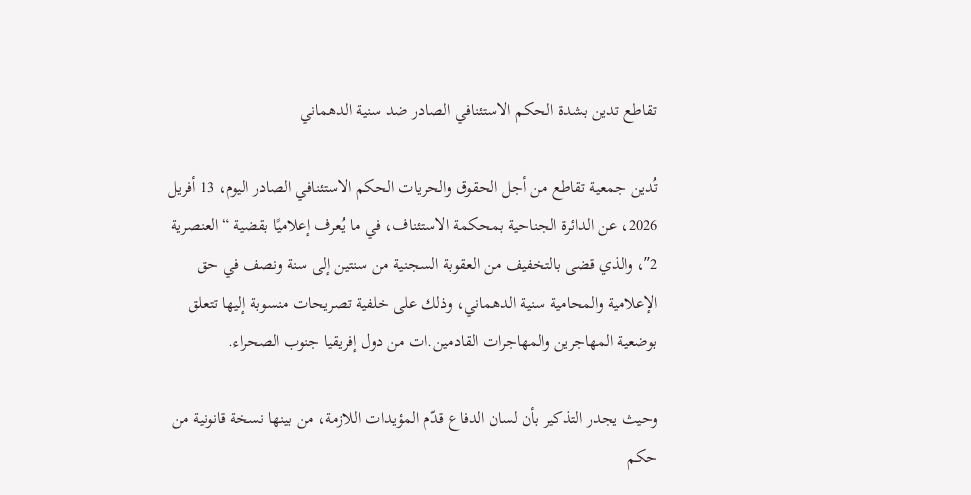تقاطع تدين بشدة الحكم الاستئنافي الصادر ضد سنية الدهماني

تُدين جمعية تقاطع من أجل الحقوق والحريات الحكم الاستئنافي الصادر اليوم، 13 أفريل 2026، عن الدائرة الجناحية بمحكمة الاستئناف، في ما يُعرف إعلاميًا بقضية “العنصرية 2″، والذي قضى بالتخفيف من العقوبة السجنية من سنتين إلى سنة ونصف في حق الإعلامية والمحامية سنية الدهماني، وذلك على خلفية تصريحات منسوبة إليها تتعلق بوضعية المهاجرين والمهاجرات القادمين.ات من دول إفريقيا جنوب الصحراء.

وحيث يجدر التذكير بأن لسان الدفاع قدّم المؤيدات اللازمة، من بينها نسخة قانونية من حكم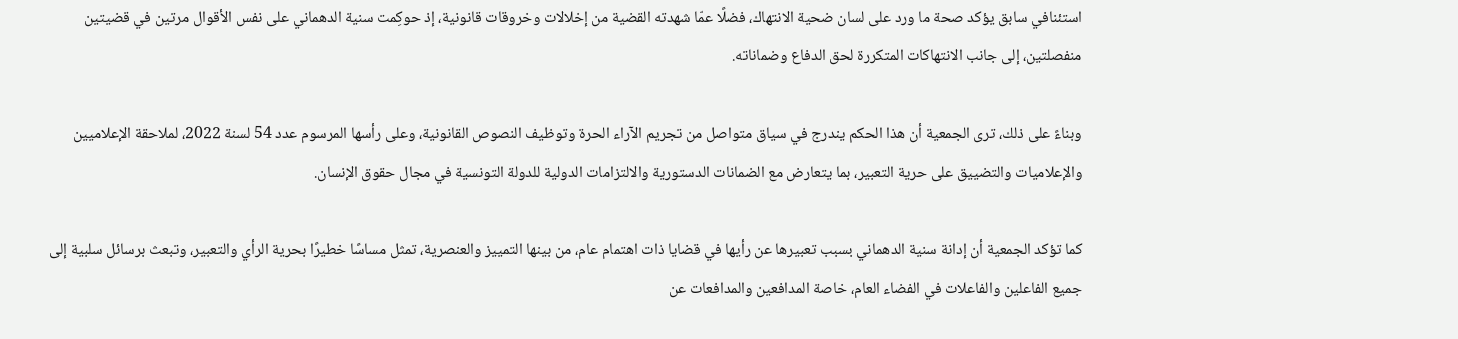استئنافي سابق يؤكد صحة ما ورد على لسان ضحية الانتهاك، فضلًا عمّا شهدته القضية من إخلالات وخروقات قانونية، إذ حوكِمت سنية الدهماني على نفس الأقوال مرتين في قضيتين منفصلتين، إلى جانب الانتهاكات المتكررة لحق الدفاع وضماناته.

وبناءً على ذلك، ترى الجمعية أن هذا الحكم يندرج في سياق متواصل من تجريم الآراء الحرة وتوظيف النصوص القانونية، وعلى رأسها المرسوم عدد 54 لسنة 2022، لملاحقة الإعلاميين والإعلاميات والتضييق على حرية التعبير، بما يتعارض مع الضمانات الدستورية والالتزامات الدولية للدولة التونسية في مجال حقوق الإنسان.

كما تؤكد الجمعية أن إدانة سنية الدهماني بسبب تعبيرها عن رأيها في قضايا ذات اهتمام عام، من بينها التمييز والعنصرية، تمثل مساسًا خطيرًا بحرية الرأي والتعبير، وتبعث برسائل سلبية إلى جميع الفاعلين والفاعلات في الفضاء العام، خاصة المدافعين والمدافعات عن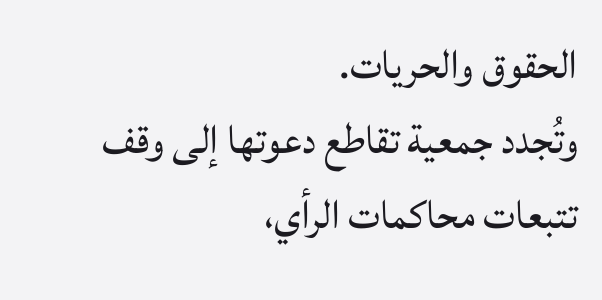الحقوق والحريات.
وتُجدد جمعية تقاطع دعوتها إلى وقف تتبعات محاكمات الرأي،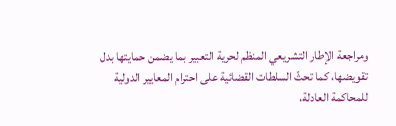ومراجعة الإطار التشريعي المنظم لحرية التعبير بما يضمن حمايتها بدل تقويضها، كما تحثّ السلطات القضائية على احترام المعايير الدولية للمحاكمة العادلة،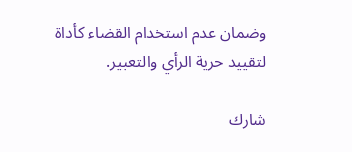وضمان عدم استخدام القضاء كأداة لتقييد حرية الرأي والتعبير.

شارك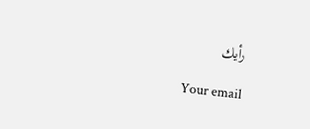رأيك

Your email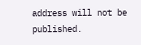address will not be published.